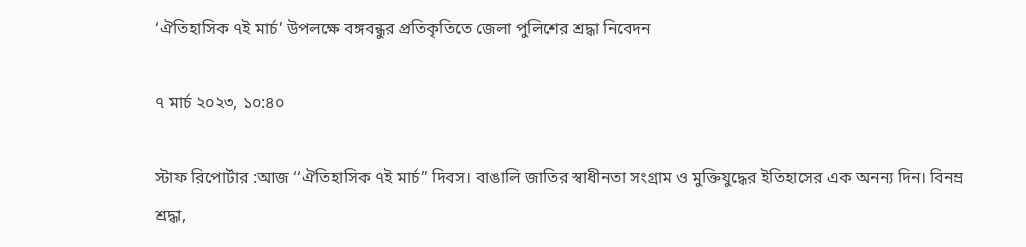‘ঐতিহাসিক ৭ই মার্চ’ উপলক্ষে বঙ্গবন্ধুর প্রতিকৃতিতে জেলা পুলিশের শ্রদ্ধা নিবেদন

৭ মার্চ ২০২৩, ১০:৪০

স্টাফ রিপোর্টার :আজ ‘‘ঐতিহাসিক ৭ই মার্চ’’ দিবস। বাঙালি জাতির স্বাধীনতা সংগ্রাম ও মুক্তিযুদ্ধের ইতিহাসের এক অনন্য দিন। বিনম্র শ্রদ্ধা,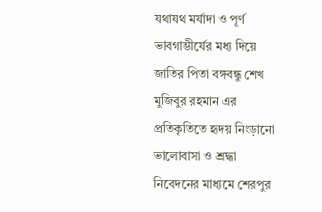যথাযথ মর্যাদা ও পূর্ণ ভাবগাম্ভীর্যের মধ্য দিয়ে জাতির পিতা বঙ্গবন্ধু শেখ মুজিবুর রহমান এর প্রতিকৃতিতে হৃদয় নিংড়ানো ভালোবাসা ও শ্রদ্ধা নিবেদনের মাধ্যমে শেরপুর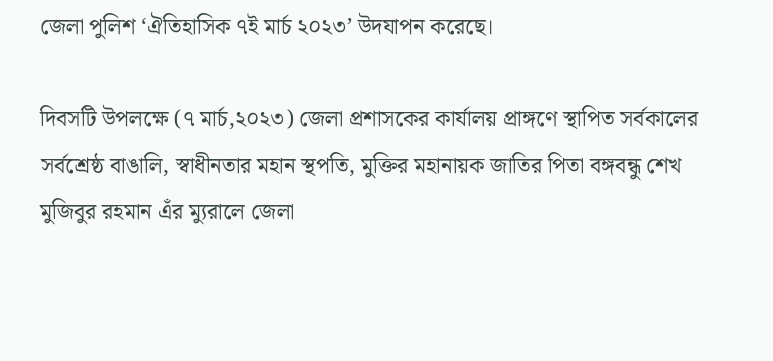জেলা পুলিশ ‘ঐতিহাসিক ৭ই মার্চ ২০২৩’ উদযাপন করেছে।

দিবসটি উপলক্ষে (৭ মার্চ,২০২৩) জেলা প্রশাসকের কার্যালয় প্রাঙ্গণে স্থাপিত সর্বকালের সর্বশ্রেষ্ঠ বাঙালি, স্বাধীনতার মহান স্থপতি, মুক্তির মহানায়ক জাতির পিতা বঙ্গবন্ধু শেখ মুজিবুর রহমান এঁর ম্যুরালে জেলা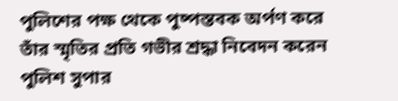পুলিশের পক্ষ থেকে পুষ্পস্তবক অর্পণ করে তাঁর স্মৃতির প্রতি গভীর শ্রদ্ধা নিবেদন করেন পুলিশ সুপার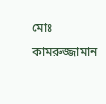মোঃ কামরুজ্জামান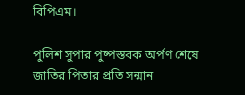বিপিএম।

পুলিশ সুপার পুষ্পস্তবক অর্পণ শেষে জাতির পিতার প্রতি সন্মান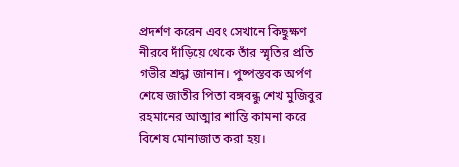প্রদর্শণ করেন এবং সেখানে কিছুক্ষণ নীরবে দাঁড়িয়ে থেকে তাঁর স্মৃতির প্রতি গভীর শ্রদ্ধা জানান। পুষ্পস্তবক অর্পণ শেষে জাতীর পিতা বঙ্গবন্ধু শেখ মুজিবুর রহমানের আত্মার শান্তি কামনা করে বিশেষ মোনাজাত করা হয়।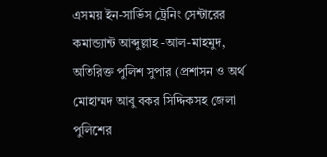এসময় ইন-সার্ভিস ট্রেনিং সেন্টারের কমান্ড্যান্ট আব্দুল্লাহ -আল-মাহমুদ, অতিরিক্ত পুলিশ সুপার (প্রশাসন ও অর্থ মোহাম্মদ আবু বকর সিদ্দিকসহ জেলা পুলিশের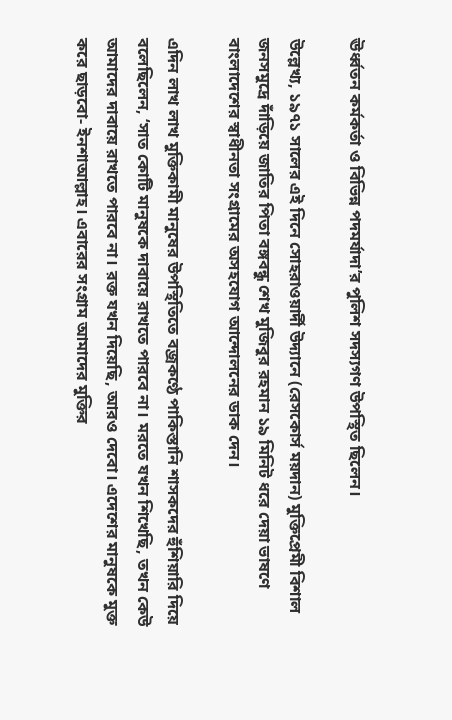ঊর্ধ্বতন কর্মকর্তা ও বিভিন্ন পদমর্যাদা’র পুলিশ সদস্যগণ উপস্থিত ছিলেন।

উল্লেখ্য, ১৯৭১ সালের এই দিনে সোহরাওয়ার্দী উদ্যানে (রেসকোর্স ময়দান) মুক্তিপ্রেমী বিশাল জনসমুদ্রে দাঁড়িয়ে জাতির পিতা বঙ্গবন্ধু শেখ মুজিবুর রহমান ১৯ মিনিট ধরে দেয়া ভাষণে বাংলাদেশের স্বাধীনতা সংগ্রামের অসহযোগ আন্দোলনের ডাক দেন।

এদিন লাখ লাখ মুক্তিকামী মানুষের উপস্থিতিতে বজ্রকণ্ঠে পাকিস্তানি শাসকদের হুঁশিয়ারি দিয়ে বলেছিলেন, ‘সাত কোটি মানুষকে দাবায়ে রাখতে পারবে না। মরতে যখন শিখেছি, তখন কেউ আমাদের দাবায়ে রাখতে পারবে না। রক্ত যখন দিয়েছি, আরও দেবো। এদেশের মানুষকে মুক্ত করে ছাড়বো- ইনশাআল্লাহ। এবারের সংগ্রাম আমাদের মুক্তির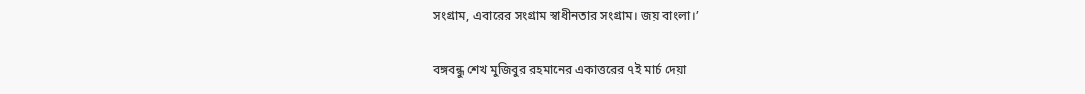সংগ্রাম, এবারের সংগ্রাম স্বাধীনতার সংগ্রাম। জয় বাংলা।’

বঙ্গবন্ধু শেখ মুজিবুর রহমানের একাত্তরের ৭ই মার্চ দেয়া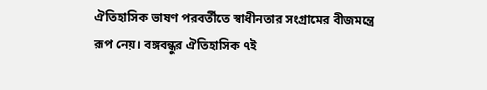ঐতিহাসিক ভাষণ পরবর্তীতে স্বাধীনতার সংগ্রামের বীজমন্ত্রে রূপ নেয়। বঙ্গবন্ধুর ঐতিহাসিক ৭ই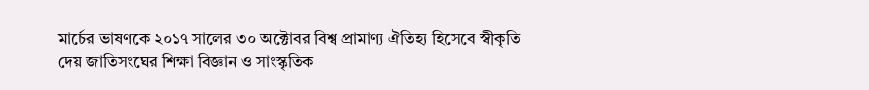মার্চের ভাষণকে ২০১৭ সালের ৩০ অক্টোবর বিশ্ব প্রামাণ্য ঐতিহ্য হিসেবে স্বীকৃতি দেয় জাতিসংঘের শিক্ষা বিজ্ঞান ও সাংস্কৃতিক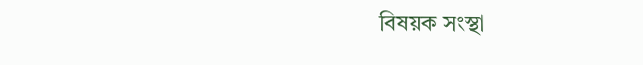বিষয়ক সংস্থা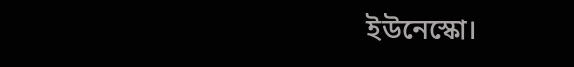ইউনেস্কো।